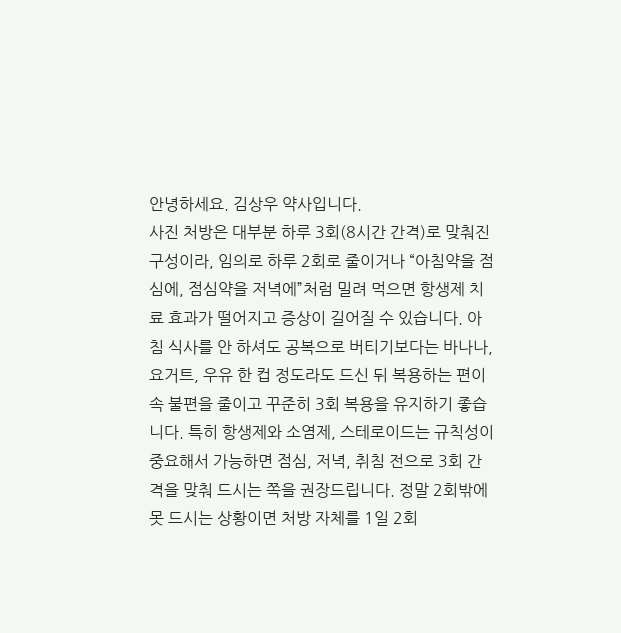안녕하세요. 김상우 약사입니다.
사진 처방은 대부분 하루 3회(8시간 간격)로 맞춰진 구성이라, 임의로 하루 2회로 줄이거나 “아침약을 점심에, 점심약을 저녁에”처럼 밀려 먹으면 항생제 치료 효과가 떨어지고 증상이 길어질 수 있습니다. 아침 식사를 안 하셔도 공복으로 버티기보다는 바나나, 요거트, 우유 한 컵 정도라도 드신 뒤 복용하는 편이 속 불편을 줄이고 꾸준히 3회 복용을 유지하기 좋습니다. 특히 항생제와 소염제, 스테로이드는 규칙성이 중요해서 가능하면 점심, 저녁, 취침 전으로 3회 간격을 맞춰 드시는 쪽을 권장드립니다. 정말 2회밖에 못 드시는 상황이면 처방 자체를 1일 2회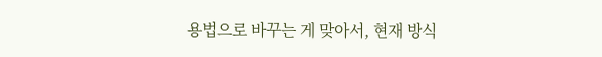용법으로 바꾸는 게 맞아서, 현재 방식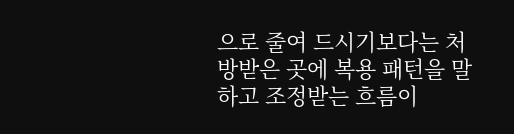으로 줄여 드시기보다는 처방받은 곳에 복용 패턴을 말하고 조정받는 흐름이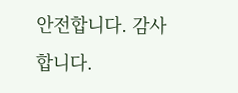안전합니다. 감사합니다.